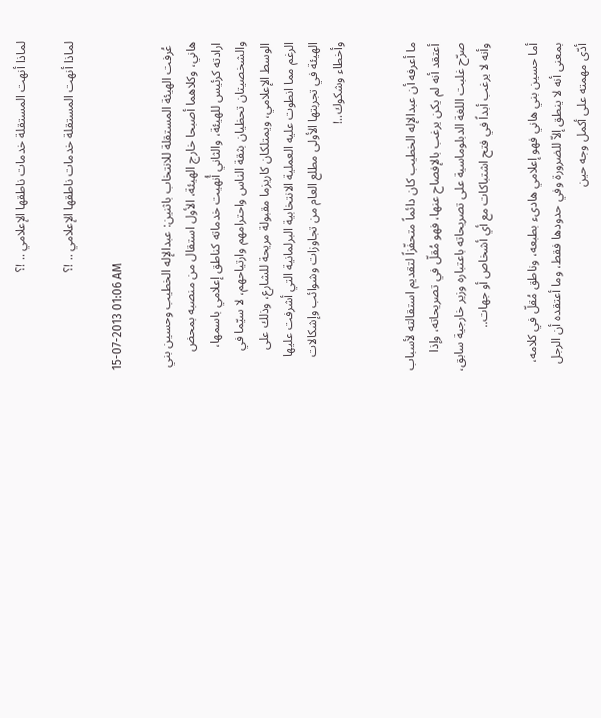لماذا أنهت المستقلة خدمات ناطقها الإعلامي .. !؟

لماذا أنهت المستقلة خدمات ناطقها الإعلامي .. !؟

15-07-2013 01:06 AM

 عُرفت الهيئة المستقلة للانتخاب باثنين: عبدالإله الخطيب وحسين بني هاني، وكلاهما أصبحا خارج الهيئة، الأول استقال من منصبه بمحض ارادته كرئيس للهيئة، والثاني أُنهيت خدماته كناطق إعلامي باسمها، والشخصيتان تحظيان بثقة الناس واحترامهم وارتياحهم، لا سيّما في الوسط الإعلامي، ويمتلكان كاريزما مقبولة مريحة للشارع، وذلك على الرغم مما انطوت عليه العملية الانتخابية البرلمانية التي أشرفت عليها الهيئة في تجربتها الأولى مطلع العام من تجاوزات وشوائب وإشكالات وأخطاء وشكوك..!


ما أعرفه أن عبدالإله الخطيب كان دائماً متحفّزاً لتقديم استقالته لأسباب أعتقد أنه لم يكن يرغب بالإفصاح عنها، فهو مُقلّ في تصريحاته، وإذا صرّح غلبت اللغة الدبلوماسية على تصريحاته باعتباره وزير خارجية سابق، وأنه لا يرغب أبداً في فتح اشتباكات مع أي أشخاص أو جهات..

أما حسين بني هاني فهو إعلامي هادىء بطبعه، وناطق مُقلّ في كلامه، بمعنى أنه لا ينطق إلاّ للضرورة وفي حدودها فقط، وما أعتقده أن الرجل أدّى مهمته على أكمل وجه حين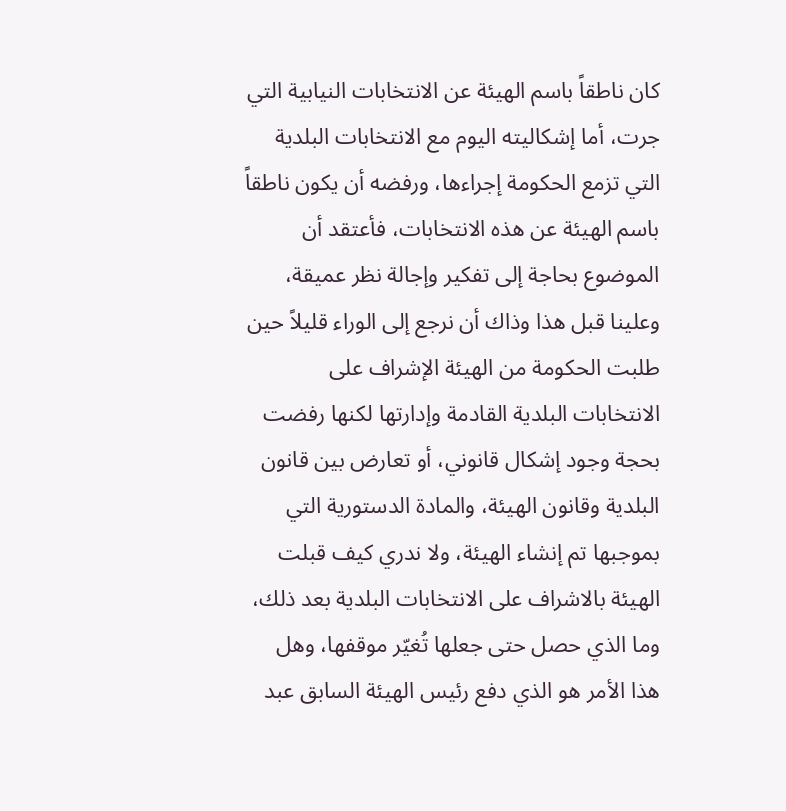كان ناطقاً باسم الهيئة عن الانتخابات النيابية التي جرت، أما إشكاليته اليوم مع الانتخابات البلدية التي تزمع الحكومة إجراءها، ورفضه أن يكون ناطقاً باسم الهيئة عن هذه الانتخابات، فأعتقد أن الموضوع بحاجة إلى تفكير وإجالة نظر عميقة، وعلينا قبل هذا وذاك أن نرجع إلى الوراء قليلاً حين طلبت الحكومة من الهيئة الإشراف على الانتخابات البلدية القادمة وإدارتها لكنها رفضت بحجة وجود إشكال قانوني، أو تعارض بين قانون البلدية وقانون الهيئة، والمادة الدستورية التي بموجبها تم إنشاء الهيئة، ولا ندري كيف قبلت الهيئة بالاشراف على الانتخابات البلدية بعد ذلك، وما الذي حصل حتى جعلها تُغيّر موقفها، وهل هذا الأمر هو الذي دفع رئيس الهيئة السابق عبد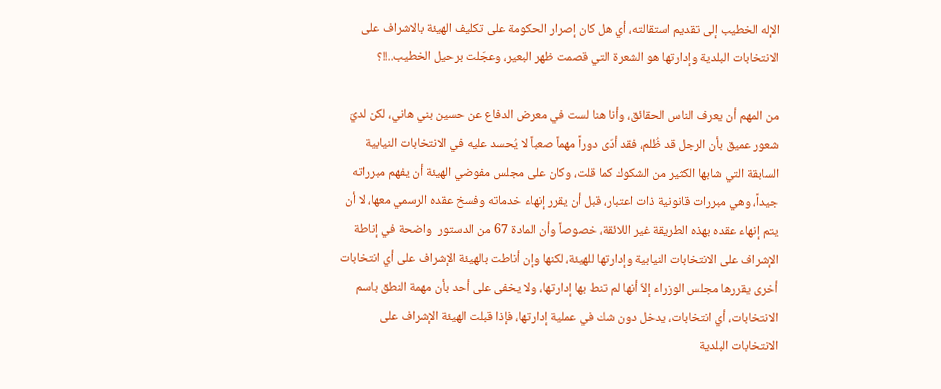الإله الخطيب إلى تقديم استقالته، أي هل كان إصرار الحكومة على تكليف الهيئة بالاشراف على الانتخابات البلدية وإدارتها هو الشعرة التي قصمت ظهر البعير، وعجّلت برحيل الخطيب..!!؟

من المهم أن يعرف الناس الحقائق، وأنا هنا لست في معرض الدفاع عن حسين بني هاني، لكن لديّ شعور عميق بأن الرجل قد ظُلم، فقد أدّى دوراً مهماً صعباً لا يُحسد عليه في الانتخابات النيابية السابقة التي شابها الكثير من الشكوك كما قلت، وكان على مجلس مفوضي الهيئة أن يفهم مبرراته جيداً، وهي مبررات قانونية ذات اعتبار، قبل أن يقرر إنهاء خدماته وفسخ عقده الرسمي معها، لا أن يتم إنهاء عقده بهذه الطريقة غير اللائقة، خصوصاً وأن المادة 67 من الدستور  واضحة في إناطة الإشراف على الانتخابات النيابية وإدارتها للهيئة، لكنها وإن أناطت بالهيئة الإشراف على أي انتخابات أخرى يقررها مجلس الوزراء إلاّ أنها لم تنط بها إدارتها، ولا يخفى على أحد بأن مهمة النطق باسم الانتخابات، أي انتخابات، يدخل دون شك في عملية إدارتها، فإذا قبلت الهيئة الإشراف على الانتخابات البلدية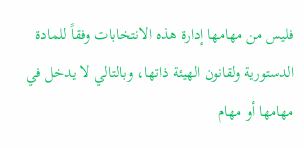فليس من مهامها إدارة هذه الانتخابات وفقاً للمادة الدستورية ولقانون الهيئة ذاتها، وبالتالي لا يدخل في مهامها أو مهام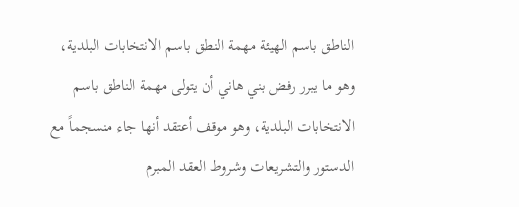الناطق باسم الهيئة مهمة النطق باسم الانتخابات البلدية، وهو ما يبرر رفض بني هاني أن يتولى مهمة الناطق باسم الانتخابات البلدية، وهو موقف أعتقد أنها جاء منسجماً مع الدستور والتشريعات وشروط العقد المبرم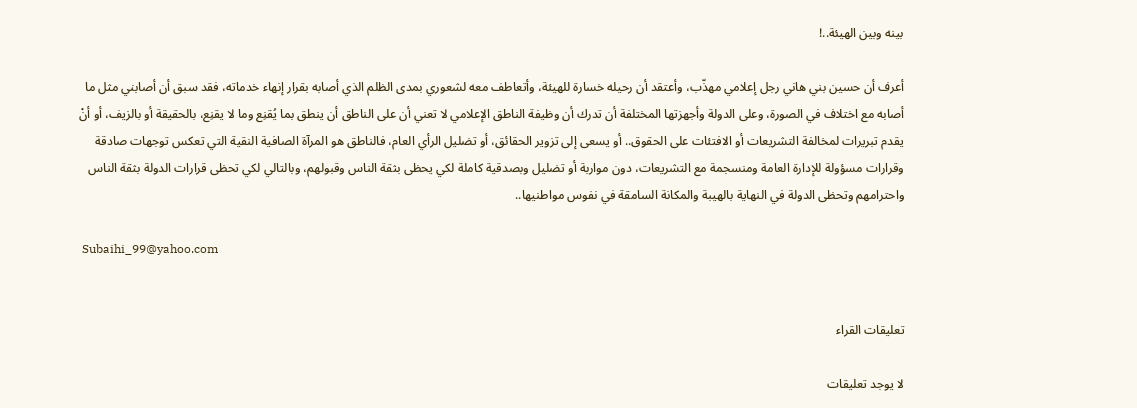بينه وبين الهيئة..!

أعرف أن حسين بني هاني رجل إعلامي مهذّب، وأعتقد أن رحيله خسارة للهيئة، وأتعاطف معه لشعوري بمدى الظلم الذي أصابه بقرار إنهاء خدماته، فقد سبق أن أصابني مثل ما أصابه مع اختلاف في الصورة، وعلى الدولة وأجهزتها المختلفة أن تدرك أن وظيفة الناطق الإعلامي لا تعني أن على الناطق أن ينطق بما يُقنِع وما لا يقنِع، بالحقيقة أو بالزيف، أو أنْ يقدم تبريرات لمخالفة التشريعات أو الافتئات على الحقوق.. أو يسعى إلى تزوير الحقائق، أو تضليل الرأي العام، فالناطق هو المرآة الصافية النقية التي تعكس توجهات صادقة وقرارات مسؤولة للإدارة العامة ومنسجمة مع التشريعات، دون مواربة أو تضليل وبصدقية كاملة لكي يحظى بثقة الناس وقبولهم، وبالتالي لكي تحظى قرارات الدولة بثقة الناس واحترامهم وتحظى الدولة في النهاية بالهيبة والمكانة السامقة في نفوس مواطنيها..

 Subaihi_99@yahoo.com


تعليقات القراء

لا يوجد تعليقات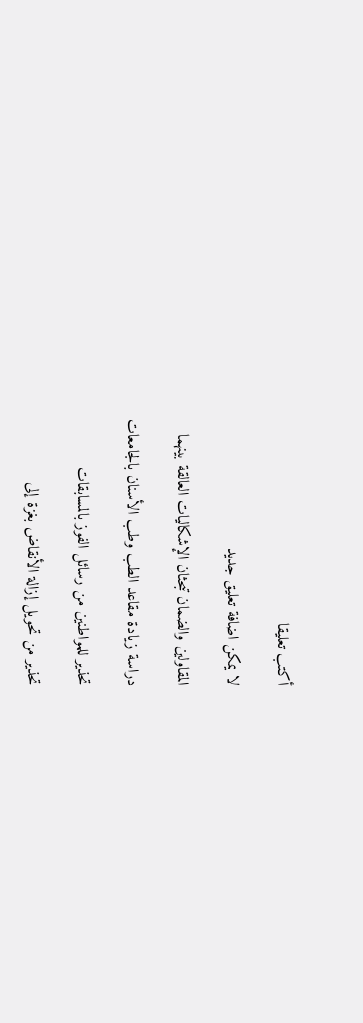أكتب تعليقا

لا يمكن اضافة تعليق جديد

المقاولين والضمان تبحثان الإشكاليات العالقة بينهما

دراسة زيادة مقاعد الطب وطب الأسنان بالجامعات

تحذير للمواطنين من رسائل الفوز بالمسابقات

تحذير من تحويل إزالة الأنقاض بغزة إلى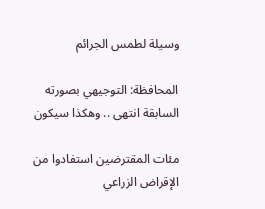وسيلة لطمس الجرائم

المحافظة: التوجيهي بصورته السابقة انتهى .. وهكذا سيكون

مئات المقترضين استفادوا من الإقراض الزراعي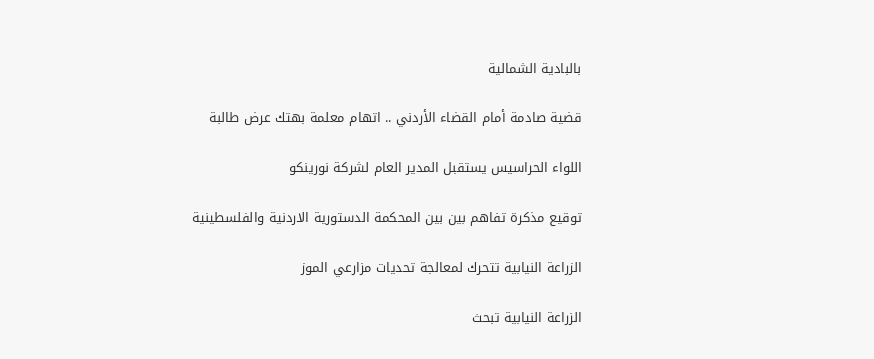بالبادية الشمالية

قضية صادمة أمام القضاء الأردني .. اتهام معلمة بهتك عرض طالبة

اللواء الحراسيس يستقبل المدير العام لشركة نورينكو

توقيع مذكرة تفاهم بين بين المحكمة الدستورية الاردنية والفلسطينية

الزراعة النيابية تتحرك لمعالجة تحديات مزارعي الموز

الزراعة النيابية تبحث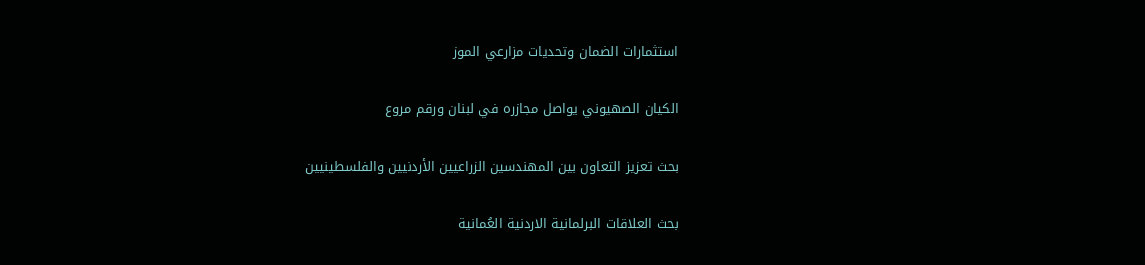استثمارات الضمان وتحديات مزارعي الموز

الكيان الصهيوني يواصل مجازره في لبنان ورقم مروع

بحث تعزيز التعاون بين المهندسين الزراعيين الأردنيين والفلسطينيين

بحث العلاقات البرلمانية الاردنية العُمانية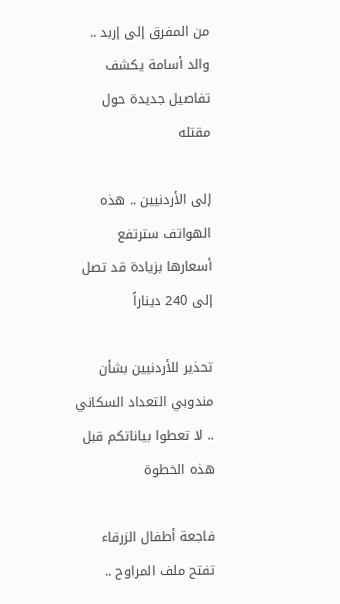من المفرق إلى إربد .. والد أسامة يكشف تفاصيل جديدة حول مقتله

إلى الأردنيين .. هذه الهواتف سترتفع أسعارها بزيادة قد تصل إلى 240 ديناراً

تحذير للأردنيين بشأن مندوبي التعداد السكاني .. لا تعطوا بياناتكم قبل هذه الخطوة

فاجعة أطفال الزرقاء تفتح ملف المراوح ..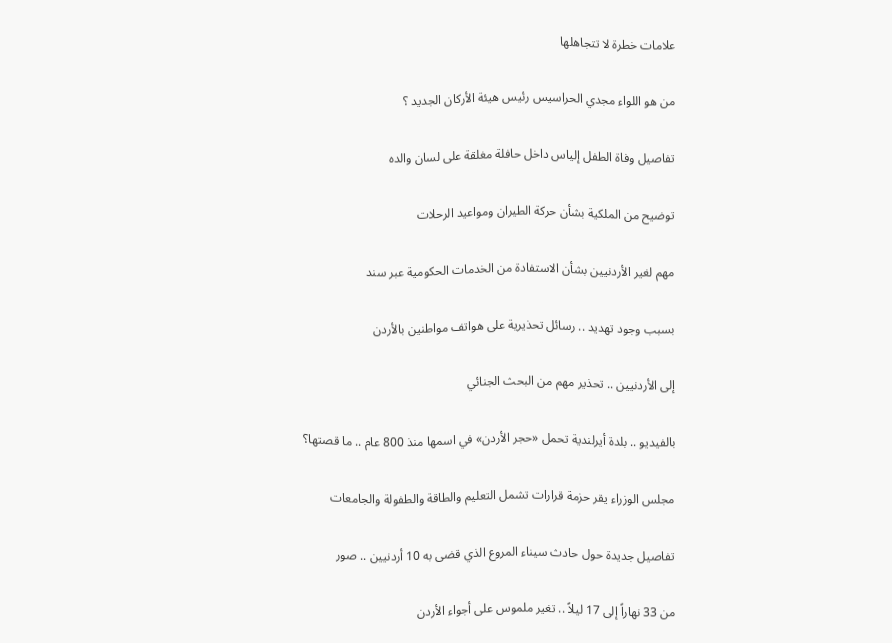علامات خطرة لا تتجاهلها

من هو اللواء مجدي الحراسيس رئيس هيئة الأركان الجديد ؟

تفاصيل وفاة الطفل إلياس داخل حافلة مغلقة على لسان والده

توضيح من الملكية بشأن حركة الطيران ومواعيد الرحلات

مهم لغير الأردنيين بشأن الاستفادة من الخدمات الحكومية عبر سند

بسبب وجود تهديد .. رسائل تحذيرية على هواتف مواطنين بالأردن

إلى الأردنيين .. تحذير مهم من البحث الجنائي

بالفيديو .. بلدة أيرلندية تحمل «حجر الأردن» في اسمها منذ 800 عام .. ما قصتها؟

مجلس الوزراء يقر حزمة قرارات تشمل التعليم والطاقة والطفولة والجامعات

تفاصيل جديدة حول حادث سيناء المروع الذي قضى به 10 أردنيين .. صور

من 33 نهاراً إلى 17 ليلاً .. تغير ملموس على أجواء الأردن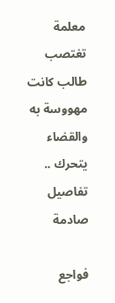معلمة تغتصب طالب كانت مهووسة به والقضاء يتحرك .. تفاصيل صادمة

فواجع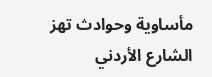مأساوية وحوادث تهز الشارع الأردني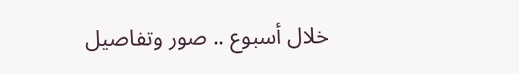خلال أسبوع .. صور وتفاصيل